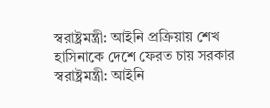স্বরাষ্ট্রমন্ত্রী: আইনি প্রক্রিয়ায় শেখ হাসিনাকে দেশে ফেরত চায় সরকার
স্বরাষ্ট্রমন্ত্রী: আইনি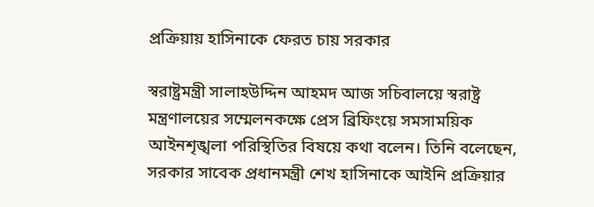প্রক্রিয়ায় হাসিনাকে ফেরত চায় সরকার

স্বরাষ্ট্রমন্ত্রী সালাহউদ্দিন আহমদ আজ সচিবালয়ে স্বরাষ্ট্র মন্ত্রণালয়ের সম্মেলনকক্ষে প্রেস ব্রিফিংয়ে সমসাময়িক আইনশৃঙ্খলা পরিস্থিতির বিষয়ে কথা বলেন। তিনি বলেছেন, সরকার সাবেক প্রধানমন্ত্রী শেখ হাসিনাকে আইনি প্রক্রিয়ার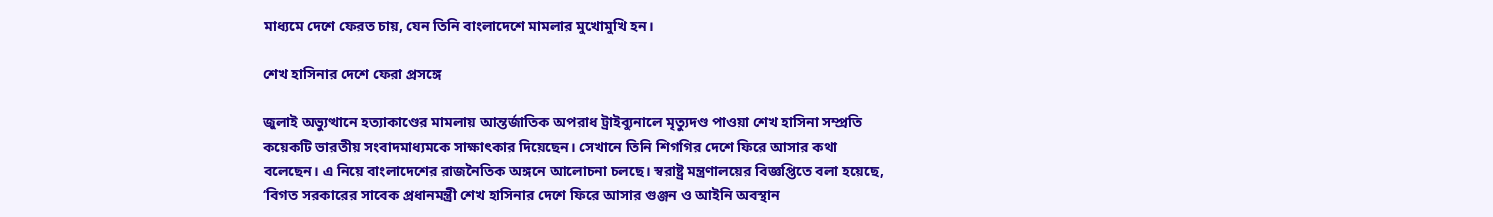মাধ্যমে দেশে ফেরত চায়, যেন তিনি বাংলাদেশে মামলার মুখোমুখি হন।

শেখ হাসিনার দেশে ফেরা প্রসঙ্গে

জুলাই অভ্যুত্থানে হত্যাকাণ্ডের মামলায় আন্তর্জাতিক অপরাধ ট্রাইব্যুনালে মৃত্যুদণ্ড পাওয়া শেখ হাসিনা সম্প্রতি কয়েকটি ভারতীয় সংবাদমাধ্যমকে সাক্ষাৎকার দিয়েছেন। সেখানে তিনি শিগগির দেশে ফিরে আসার কথা বলেছেন। এ নিয়ে বাংলাদেশের রাজনৈতিক অঙ্গনে আলোচনা চলছে। স্বরাষ্ট্র মন্ত্রণালয়ের বিজ্ঞপ্তিতে বলা হয়েছে, ‘বিগত সরকারের সাবেক প্রধানমন্ত্রী শেখ হাসিনার দেশে ফিরে আসার গুঞ্জন ও আইনি অবস্থান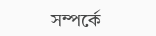সম্পর্কে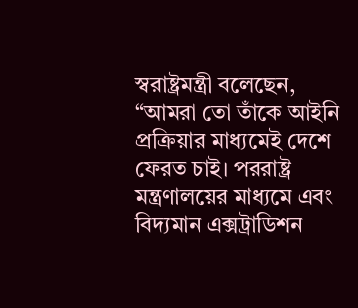স্বরাষ্ট্রমন্ত্রী বলেছেন, “আমরা তো তাঁকে আইনি প্রক্রিয়ার মাধ্যমেই দেশে ফেরত চাই। পররাষ্ট্র মন্ত্রণালয়ের মাধ্যমে এবং বিদ্যমান এক্সট্রাডিশন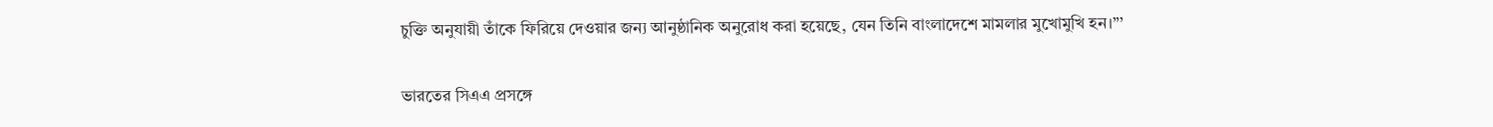চুক্তি অনুযায়ী তাঁকে ফিরিয়ে দেওয়ার জন্য আনুষ্ঠানিক অনুরোধ করা হয়েছে, যেন তিনি বাংলাদেশে মামলার মুখোমুখি হন।”’

ভারতের সিএএ প্রসঙ্গে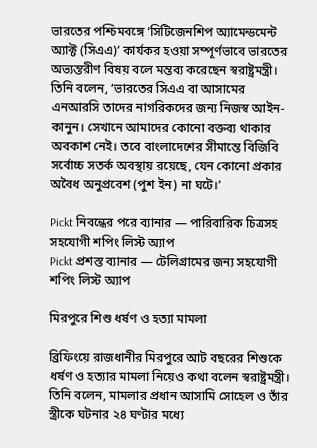ভারতের পশ্চিমবঙ্গে ‘সিটিজেনশিপ অ্যামেন্ডমেন্ট অ্যাক্ট (সিএএ)’ কার্যকর হওয়া সম্পূর্ণভাবে ভারতের অভ্যন্তরীণ বিষয় বলে মন্তব্য করেছেন স্বরাষ্ট্রমন্ত্রী। তিনি বলেন, ‘ভারতের সিএএ বা আসামের এনআরসি তাদের নাগরিকদের জন্য নিজস্ব আইন-কানুন। সেখানে আমাদের কোনো বক্তব্য থাকার অবকাশ নেই। তবে বাংলাদেশের সীমান্তে বিজিবি সর্বোচ্চ সতর্ক অবস্থায় রয়েছে, যেন কোনো প্রকার অবৈধ অনুপ্রবেশ (পুশ ইন) না ঘটে।’

Pickt নিবন্ধের পরে ব্যানার — পারিবারিক চিত্রসহ সহযোগী শপিং লিস্ট অ্যাপ
Pickt প্রশস্ত ব্যানার — টেলিগ্রামের জন্য সহযোগী শপিং লিস্ট অ্যাপ

মিরপুরে শিশু ধর্ষণ ও হত্যা মামলা

ব্রিফিংয়ে রাজধানীর মিরপুরে আট বছরের শিশুকে ধর্ষণ ও হত্যার মামলা নিয়েও কথা বলেন স্বরাষ্ট্রমন্ত্রী। তিনি বলেন, মামলার প্রধান আসামি সোহেল ও তাঁর স্ত্রীকে ঘটনার ২৪ ঘণ্টার মধ্যে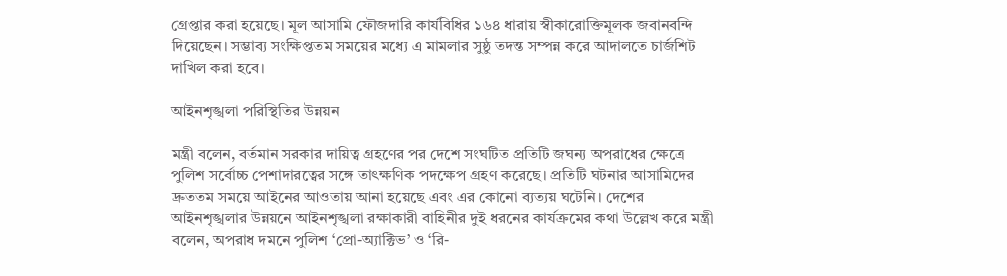গ্রেপ্তার করা হয়েছে। মূল আসামি ফৌজদারি কার্যবিধির ১৬৪ ধারায় স্বীকারোক্তিমূলক জবানবন্দি দিয়েছেন। সম্ভাব্য সংক্ষিপ্ততম সময়ের মধ্যে এ মামলার সুষ্ঠু তদন্ত সম্পন্ন করে আদালতে চার্জশিট দাখিল করা হবে।

আইনশৃঙ্খলা পরিস্থিতির উন্নয়ন

মন্ত্রী বলেন, বর্তমান সরকার দায়িত্ব গ্রহণের পর দেশে সংঘটিত প্রতিটি জঘন্য অপরাধের ক্ষেত্রে পুলিশ সর্বোচ্চ পেশাদারত্বের সঙ্গে তাৎক্ষণিক পদক্ষেপ গ্রহণ করেছে। প্রতিটি ঘটনার আসামিদের দ্রুততম সময়ে আইনের আওতায় আনা হয়েছে এবং এর কোনো ব্যত্যয় ঘটেনি। দেশের আইনশৃঙ্খলার উন্নয়নে আইনশৃঙ্খলা রক্ষাকারী বাহিনীর দুই ধরনের কার্যক্রমের কথা উল্লেখ করে মন্ত্রী বলেন, অপরাধ দমনে পুলিশ ‘প্রো-অ্যাক্টিভ’ ও ‘রি-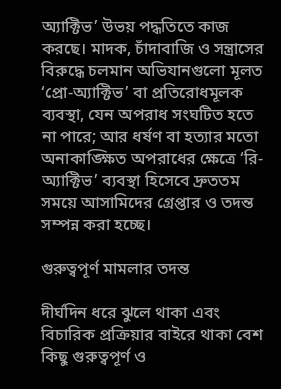অ্যাক্টিভ’ উভয় পদ্ধতিতে কাজ করছে। মাদক, চাঁদাবাজি ও সন্ত্রাসের বিরুদ্ধে চলমান অভিযানগুলো মূলত ‘প্রো-অ্যাক্টিভ’ বা প্রতিরোধমূলক ব্যবস্থা, যেন অপরাধ সংঘটিত হতে না পারে; আর ধর্ষণ বা হত্যার মতো অনাকাঙ্ক্ষিত অপরাধের ক্ষেত্রে ‘রি-অ্যাক্টিভ’ ব্যবস্থা হিসেবে দ্রুততম সময়ে আসামিদের গ্রেপ্তার ও তদন্ত সম্পন্ন করা হচ্ছে।

গুরুত্বপূর্ণ মামলার তদন্ত

দীর্ঘদিন ধরে ঝুলে থাকা এবং বিচারিক প্রক্রিয়ার বাইরে থাকা বেশ কিছু গুরুত্বপূর্ণ ও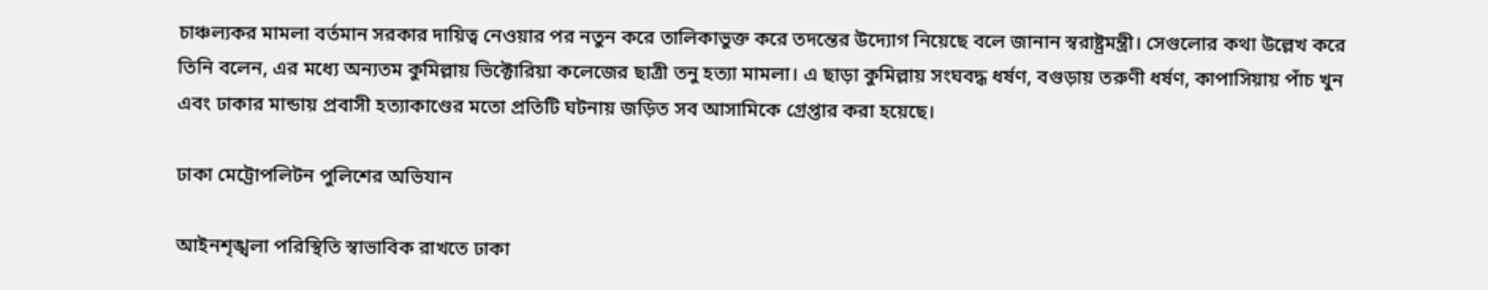চাঞ্চল্যকর মামলা বর্তমান সরকার দায়িত্ব নেওয়ার পর নতুন করে তালিকাভুক্ত করে তদন্তের উদ্যোগ নিয়েছে বলে জানান স্বরাষ্ট্রমন্ত্রী। সেগুলোর কথা উল্লেখ করে তিনি বলেন, এর মধ্যে অন্যতম কুমিল্লায় ভিক্টোরিয়া কলেজের ছাত্রী তনু হত্যা মামলা। এ ছাড়া কুমিল্লায় সংঘবদ্ধ ধর্ষণ, বগুড়ায় তরুণী ধর্ষণ, কাপাসিয়ায় পাঁচ খুন এবং ঢাকার মান্ডায় প্রবাসী হত্যাকাণ্ডের মতো প্রতিটি ঘটনায় জড়িত সব আসামিকে গ্রেপ্তার করা হয়েছে।

ঢাকা মেট্রোপলিটন পুলিশের অভিযান

আইনশৃঙ্খলা পরিস্থিতি স্বাভাবিক রাখতে ঢাকা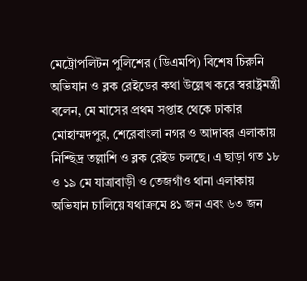মেট্রোপলিটন পুলিশের (ডিএমপি) বিশেষ চিরুনি অভিযান ও ব্লক রেইডের কথা উল্লেখ করে স্বরাষ্ট্রমন্ত্রী বলেন, মে মাসের প্রথম সপ্তাহ থেকে ঢাকার মোহাম্মদপুর, শেরেবাংলা নগর ও আদাবর এলাকায় নিশ্ছিদ্র তল্লাশি ও ব্লক রেইড চলছে। এ ছাড়া গত ১৮ ও ১৯ মে যাত্রাবাড়ী ও তেজগাঁও থানা এলাকায় অভিযান চালিয়ে যথাক্রমে ৪১ জন এবং ৬৩ জন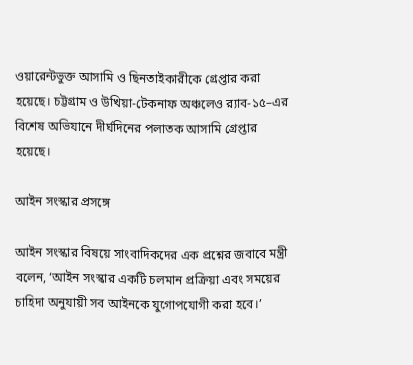ওয়ারেন্টভুক্ত আসামি ও ছিনতাইকারীকে গ্রেপ্তার করা হয়েছে। চট্টগ্রাম ও উখিয়া-টেকনাফ অঞ্চলেও র‍্যাব-১৫–এর বিশেষ অভিযানে দীর্ঘদিনের পলাতক আসামি গ্রেপ্তার হয়েছে।

আইন সংস্কার প্রসঙ্গে

আইন সংস্কার বিষয়ে সাংবাদিকদের এক প্রশ্নের জবাবে মন্ত্রী বলেন, ‘আইন সংস্কার একটি চলমান প্রক্রিয়া এবং সময়ের চাহিদা অনুযায়ী সব আইনকে যুগোপযোগী করা হবে।’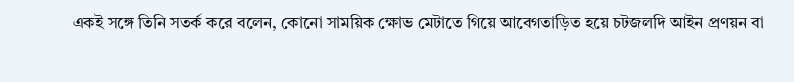একই সঙ্গে তিনি সতর্ক করে বলেন, কোনো সাময়িক ক্ষোভ মেটাতে গিয়ে আবেগতাড়িত হয়ে চটজলদি আইন প্রণয়ন বা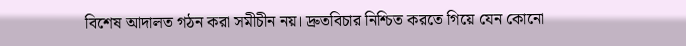বিশেষ আদালত গঠন করা সমীচীন নয়। দ্রুতবিচার নিশ্চিত করতে গিয়ে যেন কোনো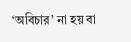‘অবিচার’ না হয় বা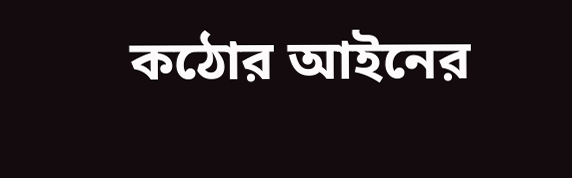কঠোর আইনের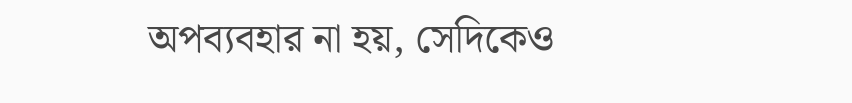অপব্যবহার না হয়, সেদিকেও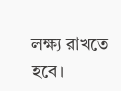লক্ষ্য রাখতে হবে।